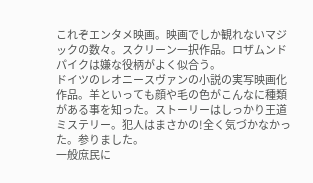これぞエンタメ映画。映画でしか観れないマジックの数々。スクリーン一択作品。ロザムンドパイクは嫌な役柄がよく似合う。
ドイツのレオニースヴァンの小説の実写映画化作品。羊といっても顔や毛の色がこんなに種類がある事を知った。ストーリーはしっかり王道ミステリー。犯人はまさかの!全く気づかなかった。参りました。
一般庶民に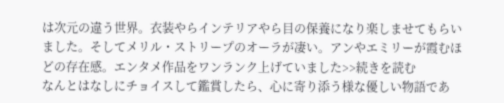は次元の違う世界。衣装やらインテリアやら目の保養になり楽しませてもらいました。そしてメリル・ストリープのオーラが凄い。アンやエミリーが霞むほどの存在感。エンタメ作品をワンランク上げていました>>続きを読む
なんとはなしにチョイスして鑑賞したら、心に寄り添う様な優しい物語であ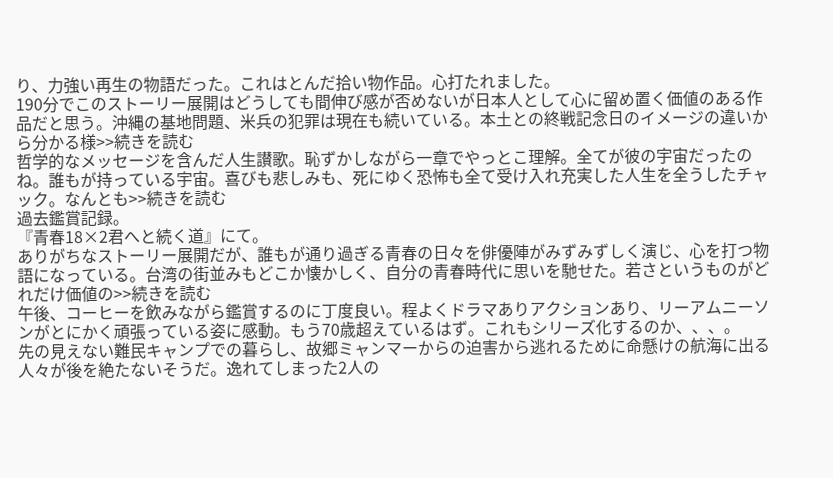り、力強い再生の物語だった。これはとんだ拾い物作品。心打たれました。
190分でこのストーリー展開はどうしても間伸び感が否めないが日本人として心に留め置く価値のある作品だと思う。沖縄の基地問題、米兵の犯罪は現在も続いている。本土との終戦記念日のイメージの違いから分かる様>>続きを読む
哲学的なメッセージを含んだ人生讃歌。恥ずかしながら一章でやっとこ理解。全てが彼の宇宙だったのね。誰もが持っている宇宙。喜びも悲しみも、死にゆく恐怖も全て受け入れ充実した人生を全うしたチャック。なんとも>>続きを読む
過去鑑賞記録。
『青春18×2君へと続く道』にて。
ありがちなストーリー展開だが、誰もが通り過ぎる青春の日々を俳優陣がみずみずしく演じ、心を打つ物語になっている。台湾の街並みもどこか懐かしく、自分の青春時代に思いを馳せた。若さというものがどれだけ価値の>>続きを読む
午後、コーヒーを飲みながら鑑賞するのに丁度良い。程よくドラマありアクションあり、リーアムニーソンがとにかく頑張っている姿に感動。もう70歳超えているはず。これもシリーズ化するのか、、、。
先の見えない難民キャンプでの暮らし、故郷ミャンマーからの迫害から逃れるために命懸けの航海に出る人々が後を絶たないそうだ。逸れてしまった2人の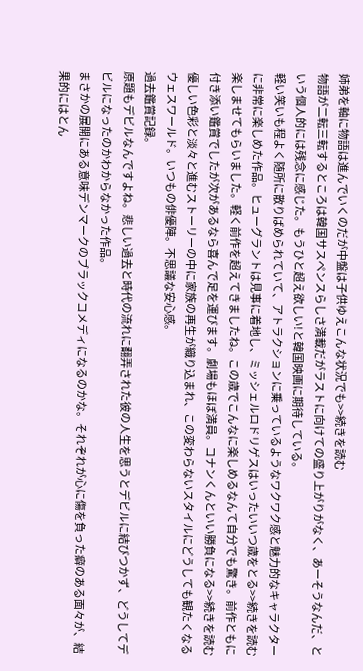姉弟を軸に物語は進んでいくのだが中盤は子供ゆえこんな状況でも>>続きを読む
物語が二転三転するところは韓国サスペンスらしさ満載だがラストに向けての盛り上がりがなく、あーそうなんだ、という個人的には残念に感じた。もうひと超え欲しい!と韓国映画に期待している。
軽い笑いも程よく随所に散りばめられていて、アトラクションに乗っているようなワクワク感と魅力的なキャラクターに非常に楽しめた作品。ヒューグラントは見事に着地し、ミッシェルロドリゲスはいったいいつ歳をとる>>続きを読む
楽しませてもらいました。軽く前作を超えてきましたね。この歳でこんなに楽しめるなんて自分でも驚き。前作ともに付き添い鑑賞でしたが次があるなら喜んで足を運びます。劇場もほぼ満員。コナンくんといい勝負になる>>続きを読む
優しい色彩と淡々と進むストーリーの中に家族の再生が織り込まれ、この変わらないスタイルにどうしても観たくなるウェスワールド。いつもの俳優陣。不思議な安心感。
過去鑑賞記録。
原題もデビルなんですよね。悲しい過去と時代の流れに翻弄された彼の人生を思うとデビルに結びつかず、どうしてデビルになったのかわからなかった作品。
まさかの展開にある意味デンマークのブラックコメディになるのかな。それぞれが心に傷を負った癖のある面々が、結果的にはとん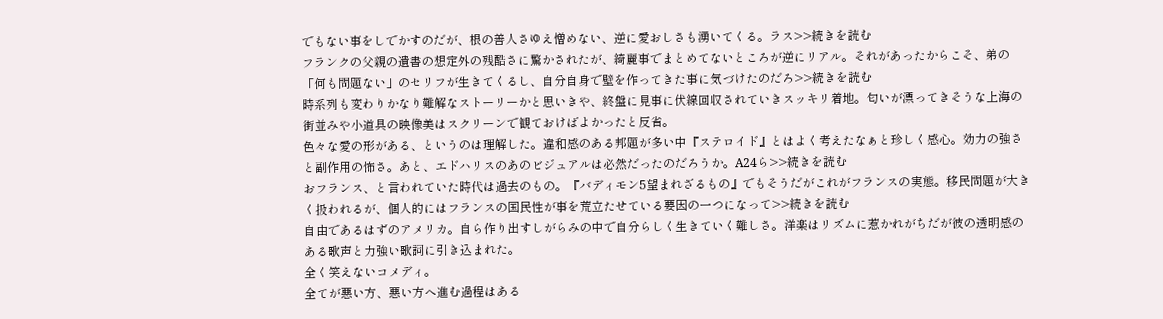でもない事をしでかすのだが、根の善人さゆえ憎めない、逆に愛おしさも湧いてくる。ラス>>続きを読む
フランクの父親の遺書の想定外の残酷さに驚かされたが、綺麗事でまとめてないところが逆にリアル。それがあったからこそ、弟の「何も問題ない」のセリフが生きてくるし、自分自身で壁を作ってきた事に気づけたのだろ>>続きを読む
時系列も変わりかなり難解なストーリーかと思いきや、終盤に見事に伏線回収されていきスッキリ着地。匂いが漂ってきそうな上海の街並みや小道具の映像美はスクリーンで観ておけばよかったと反省。
色々な愛の形がある、というのは理解した。違和感のある邦題が多い中『ステロイド』とはよく考えたなぁと珍しく感心。効力の強さと副作用の怖さ。あと、エドハリスのあのビジュアルは必然だったのだろうか。A24ら>>続きを読む
おフランス、と言われていた時代は過去のもの。『バディモン5望まれざるもの』でもそうだがこれがフランスの実態。移民問題が大きく扱われるが、個人的にはフランスの国民性が事を荒立たせている要因の一つになって>>続きを読む
自由であるはずのアメリカ。自ら作り出すしがらみの中で自分らしく生きていく難しさ。洋楽はリズムに惹かれがちだが彼の透明感のある歌声と力強い歌詞に引き込まれた。
全く笑えないコメディ。
全てが悪い方、悪い方へ進む過程はある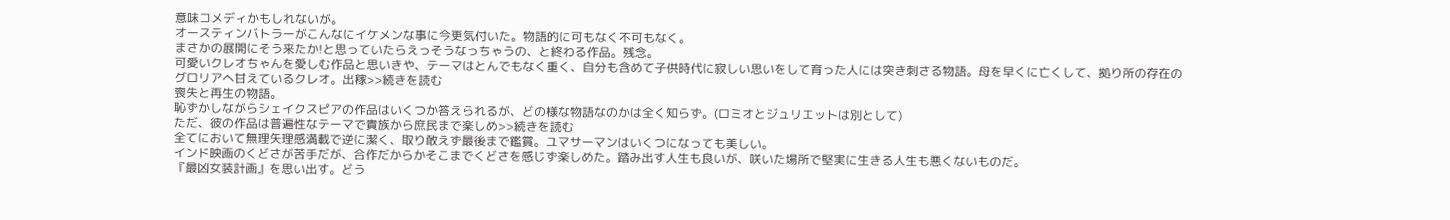意味コメディかもしれないが。
オースティンバトラーがこんなにイケメンな事に今更気付いた。物語的に可もなく不可もなく。
まさかの展開にそう来たか!と思っていたらえっそうなっちゃうの、と終わる作品。残念。
可愛いクレオちゃんを愛しむ作品と思いきや、テーマはとんでもなく重く、自分も含めて子供時代に寂しい思いをして育った人には突き刺さる物語。母を早くに亡くして、拠り所の存在のグロリアへ甘えているクレオ。出稼>>続きを読む
喪失と再生の物語。
恥ずかしながらシェイクスピアの作品はいくつか答えられるが、どの様な物語なのかは全く知らず。(ロミオとジュリエットは別として)
ただ、彼の作品は普遍性なテーマで貴族から庶民まで楽しめ>>続きを読む
全てにおいて無理矢理感満載で逆に潔く、取り敢えず最後まで鑑賞。ユマサーマンはいくつになっても美しい。
インド映画のくどさが苦手だが、合作だからかそこまでくどさを感じず楽しめた。踏み出す人生も良いが、咲いた場所で堅実に生きる人生も悪くないものだ。
『最凶女装計画』を思い出す。どう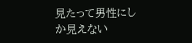見たって男性にしか見えない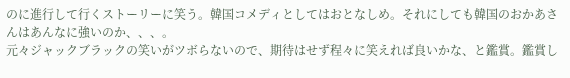のに進行して行くストーリーに笑う。韓国コメディとしてはおとなしめ。それにしても韓国のおかあさんはあんなに強いのか、、、。
元々ジャックブラックの笑いがツボらないので、期待はせず程々に笑えれば良いかな、と鑑賞。鑑賞し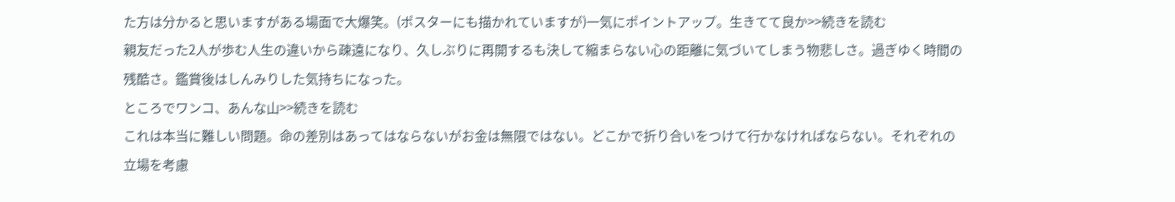た方は分かると思いますがある場面で大爆笑。(ポスターにも描かれていますが)一気にポイントアップ。生きてて良か>>続きを読む
親友だった2人が歩む人生の違いから疎遠になり、久しぶりに再開するも決して縮まらない心の距離に気づいてしまう物悲しさ。過ぎゆく時間の残酷さ。鑑賞後はしんみりした気持ちになった。
ところでワンコ、あんな山>>続きを読む
これは本当に難しい問題。命の差別はあってはならないがお金は無限ではない。どこかで折り合いをつけて行かなければならない。それぞれの立場を考慮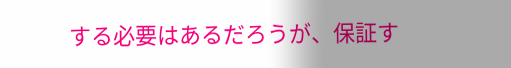する必要はあるだろうが、保証す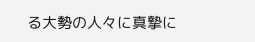る大勢の人々に真摯に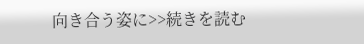向き合う姿に>>続きを読む